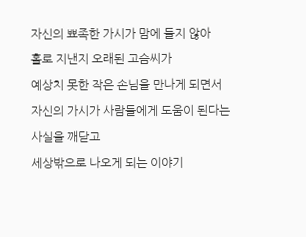자신의 뾰족한 가시가 맘에 들지 않아
홀로 지낸지 오래된 고슴씨가
예상치 못한 작은 손님을 만나게 되면서
자신의 가시가 사람들에게 도움이 된다는 사실을 깨닫고
세상밖으로 나오게 되는 이야기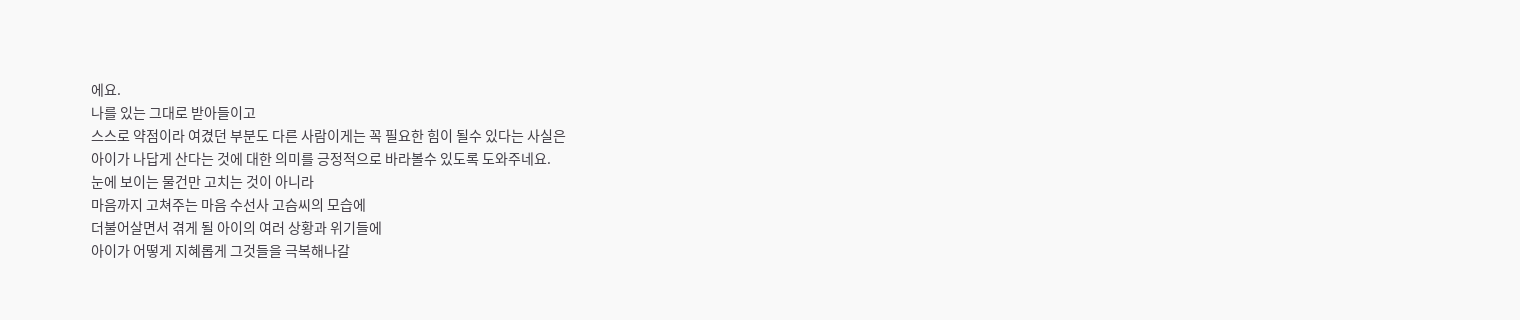에요.
나를 있는 그대로 받아들이고
스스로 약점이라 여겼던 부분도 다른 사람이게는 꼭 필요한 힘이 될수 있다는 사실은
아이가 나답게 산다는 것에 대한 의미를 긍정적으로 바라볼수 있도록 도와주네요.
눈에 보이는 물건만 고치는 것이 아니라
마음까지 고쳐주는 마음 수선사 고슴씨의 모습에
더불어살면서 겪게 될 아이의 여러 상황과 위기들에
아이가 어떻게 지혜롭게 그것들을 극복해나갈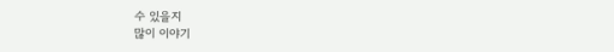수 있을지
많이 이야기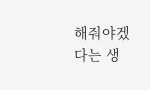해줘야겠다는 생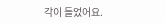각이 들었어요.